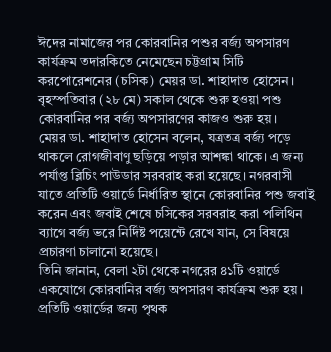ঈদের নামাজের পর কোরবানির পশুর বর্জ্য অপসারণ কার্যক্রম তদারকিতে নেমেছেন চট্টগ্রাম সিটি করপোরেশনের (চসিক) মেয়র ডা. শাহাদাত হোসেন। বৃহস্পতিবার (২৮ মে) সকাল থেকে শুরু হওয়া পশু কোরবানির পর বর্জ্য অপসারণের কাজও শুরু হয়।
মেয়র ডা. শাহাদাত হোসেন বলেন, যত্রতত্র বর্জ্য পড়ে থাকলে রোগজীবাণু ছড়িয়ে পড়ার আশঙ্কা থাকে। এ জন্য পর্যাপ্ত ব্লিচিং পাউডার সরবরাহ করা হয়েছে। নগরবাসী যাতে প্রতিটি ওয়ার্ডে নির্ধারিত স্থানে কোরবানির পশু জবাই করেন এবং জবাই শেষে চসিকের সরবরাহ করা পলিথিন ব্যাগে বর্জ্য ভরে নির্দিষ্ট পয়েন্টে রেখে যান, সে বিষয়ে প্রচারণা চালানো হয়েছে।
তিনি জানান, বেলা ২টা থেকে নগরের ৪১টি ওয়ার্ডে একযোগে কোরবানির বর্জ্য অপসারণ কার্যক্রম শুরু হয়। প্রতিটি ওয়ার্ডের জন্য পৃথক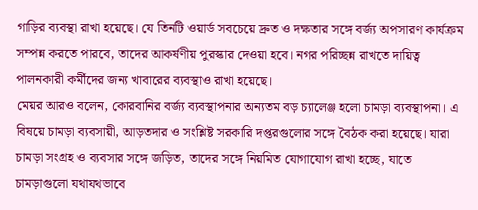গাড়ির ব্যবস্থা রাখা হয়েছে। যে তিনটি ওয়ার্ড সবচেয়ে দ্রুত ও দক্ষতার সঙ্গে বর্জ্য অপসারণ কার্যক্রম সম্পন্ন করতে পারবে, তাদের আকর্ষণীয় পুরস্কার দেওয়া হবে। নগর পরিচ্ছন্ন রাখতে দায়িত্ব পালনকারী কর্মীদের জন্য খাবারের ব্যবস্থাও রাখা হয়েছে।
মেয়র আরও বলেন, কোরবানির বর্জ্য ব্যবস্থাপনার অন্যতম বড় চ্যালেঞ্জ হলো চামড়া ব্যবস্থাপনা। এ বিষয়ে চামড়া ব্যবসায়ী, আড়তদার ও সংশ্লিষ্ট সরকারি দপ্তরগুলোর সঙ্গে বৈঠক করা হয়েছে। যারা চামড়া সংগ্রহ ও ব্যবসার সঙ্গে জড়িত, তাদের সঙ্গে নিয়মিত যোগাযোগ রাখা হচ্ছে, যাতে চামড়াগুলো যথাযথভাবে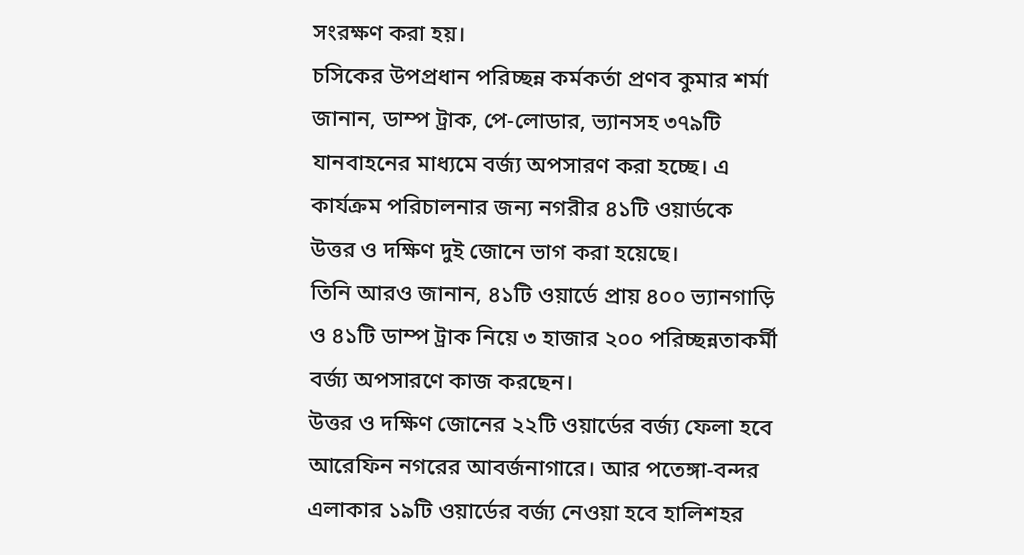সংরক্ষণ করা হয়।
চসিকের উপপ্রধান পরিচ্ছন্ন কর্মকর্তা প্রণব কুমার শর্মা জানান, ডাম্প ট্রাক, পে-লোডার, ভ্যানসহ ৩৭৯টি যানবাহনের মাধ্যমে বর্জ্য অপসারণ করা হচ্ছে। এ কার্যক্রম পরিচালনার জন্য নগরীর ৪১টি ওয়ার্ডকে উত্তর ও দক্ষিণ দুই জোনে ভাগ করা হয়েছে।
তিনি আরও জানান, ৪১টি ওয়ার্ডে প্রায় ৪০০ ভ্যানগাড়ি ও ৪১টি ডাম্প ট্রাক নিয়ে ৩ হাজার ২০০ পরিচ্ছন্নতাকর্মী বর্জ্য অপসারণে কাজ করছেন।
উত্তর ও দক্ষিণ জোনের ২২টি ওয়ার্ডের বর্জ্য ফেলা হবে আরেফিন নগরের আবর্জনাগারে। আর পতেঙ্গা-বন্দর এলাকার ১৯টি ওয়ার্ডের বর্জ্য নেওয়া হবে হালিশহর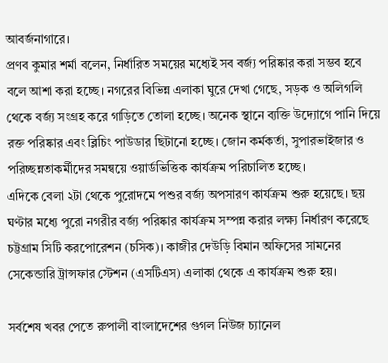আবর্জনাগারে।
প্রণব কুমার শর্মা বলেন, নির্ধারিত সময়ের মধ্যেই সব বর্জ্য পরিষ্কার করা সম্ভব হবে বলে আশা করা হচ্ছে। নগরের বিভিন্ন এলাকা ঘুরে দেখা গেছে, সড়ক ও অলিগলি থেকে বর্জ্য সংগ্রহ করে গাড়িতে তোলা হচ্ছে। অনেক স্থানে ব্যক্তি উদ্যোগে পানি দিয়ে রক্ত পরিষ্কার এবং ব্লিচিং পাউডার ছিটানো হচ্ছে। জোন কর্মকর্তা, সুপারভাইজার ও পরিচ্ছন্নতাকর্মীদের সমন্বয়ে ওয়ার্ডভিত্তিক কার্যক্রম পরিচালিত হচ্ছে।
এদিকে বেলা ২টা থেকে পুরোদমে পশুর বর্জ্য অপসারণ কার্যক্রম শুরু হয়েছে। ছয় ঘণ্টার মধ্যে পুরো নগরীর বর্জ্য পরিষ্কার কার্যক্রম সম্পন্ন করার লক্ষ্য নির্ধারণ করেছে চট্টগ্রাম সিটি করপোরেশন (চসিক)। কাজীর দেউড়ি বিমান অফিসের সামনের সেকেন্ডারি ট্রান্সফার স্টেশন (এসটিএস) এলাকা থেকে এ কার্যক্রম শুরু হয়।

সর্বশেষ খবর পেতে রুপালী বাংলাদেশের গুগল নিউজ চ্যানেল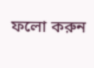ফলো করুন